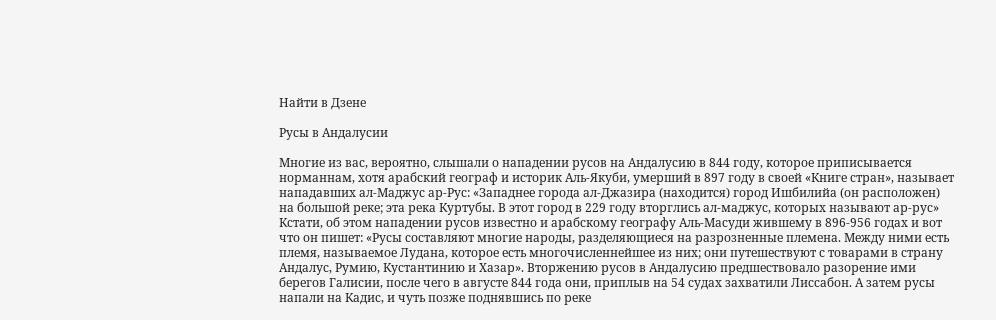Найти в Дзене

Русы в Андалусии

Многие из вас, вероятно, слышали о нападении русов на Андалусию в 844 году, которое приписывается норманнам, хотя арабский географ и историк Аль-Якуби, умерший в 897 году в своей «Книге стран», называет нападавших ал-Маджус ар-Рус: «Западнее города ал-Джазира (находится) город Ишбилийа (он расположен) на большой реке; эта река Куртубы. В этот город в 229 году вторглись ал-маджус, которых называют ар-рус» Кстати, об этом нападении русов известно и арабскому географу Аль-Масуди жившему в 896-956 годах и вот что он пишет: «Русы составляют многие народы, разделяющиеся на разрозненные племена. Между ними есть племя, называемое Лудана, которое есть многочисленнейшее из них; они путешествуют с товарами в страну Андалус, Румию, Кустантинию и Хазар». Вторжению русов в Андалусию предшествовало разорение ими берегов Галисии, после чего в августе 844 года они, приплыв на 54 судах захватили Лиссабон. А затем русы напали на Кадис, и чуть позже поднявшись по реке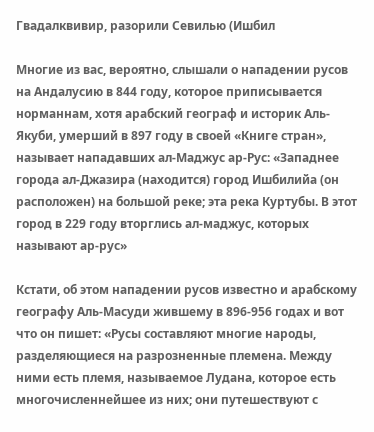Гвадалквивир, разорили Севилью (Ишбил

Многие из вас, вероятно, слышали о нападении русов на Андалусию в 844 году, которое приписывается норманнам, хотя арабский географ и историк Аль-Якуби, умерший в 897 году в своей «Книге стран», называет нападавших ал-Маджус ар-Рус: «Западнее города ал-Джазира (находится) город Ишбилийа (он расположен) на большой реке; эта река Куртубы. В этот город в 229 году вторглись ал-маджус, которых называют ар-рус»

Кстати, об этом нападении русов известно и арабскому географу Аль-Масуди жившему в 896-956 годах и вот что он пишет: «Русы составляют многие народы, разделяющиеся на разрозненные племена. Между ними есть племя, называемое Лудана, которое есть многочисленнейшее из них; они путешествуют с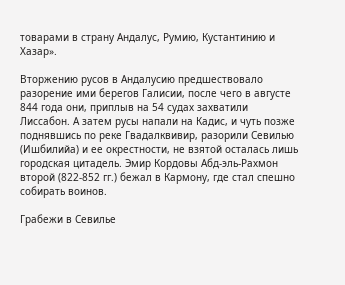товарами в страну Андалус, Румию, Кустантинию и Хазар».

Вторжению русов в Андалусию предшествовало разорение ими берегов Галисии, после чего в августе 844 года они, приплыв на 54 судах захватили Лиссабон. А затем русы напали на Кадис, и чуть позже поднявшись по реке Гвадалквивир, разорили Севилью (Ишбилийа) и ее окрестности, не взятой осталась лишь городская цитадель. Эмир Кордовы Абд-эль-Рахмон второй (822-852 гг.) бежал в Кармону, где стал спешно собирать воинов.

Грабежи в Севилье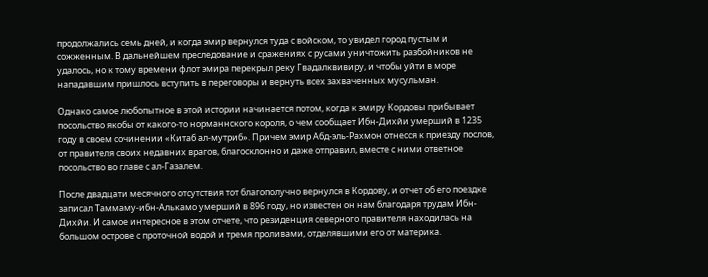продолжались семь дней, и когда эмир вернулся туда с войском, то увидел город пустым и сожженным. В дальнейшем преследование и сражениях с русами уничтожить разбойников не удалось, но к тому времени флот эмира перекрыл реку Гвадалквивиру, и чтобы уйти в море нападавшим пришлось вступить в переговоры и вернуть всех захваченных мусульман.

Однако самое любопытное в этой истории начинается потом, когда к эмиру Кордовы прибывает посольство якобы от какого-то норманнского короля, о чем сообщает Ибн-Дихйи умерший в 1235 году в своем сочинении «Китаб ал-мутриб». Причем эмир Абд-эль-Рахмон отнесся к приезду послов, от правителя своих недавних врагов, благосклонно и даже отправил, вместе с ними ответное посольство во главе с ал-Газалем.

После двадцати месячного отсутствия тот благополучно вернулся в Кордову, и отчет об его поездке записал Таммаму-ибн-Алькамо умерший в 896 году, но известен он нам благодаря трудам Ибн-Дихйи. И самое интересное в этом отчете, что резиденция северного правителя находилась на большом острове с проточной водой и тремя проливами, отделявшими его от материка.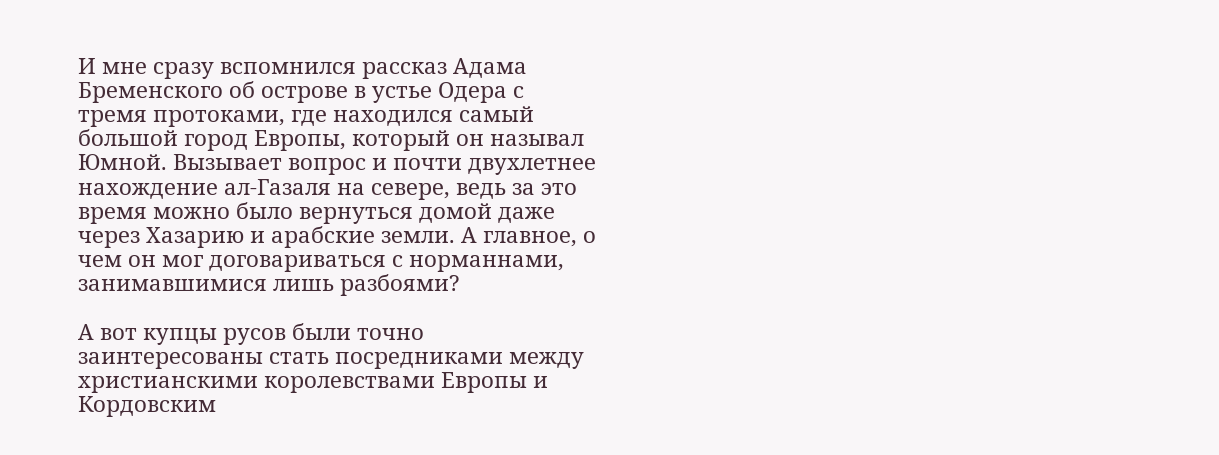И мне сразу вспомнился рассказ Адама Бременского об острове в устье Одера с тремя протоками, где находился самый большой город Европы, который он называл Юмной. Вызывает вопрос и почти двухлетнее нахождение ал-Газаля на севере, ведь за это время можно было вернуться домой даже через Хазарию и арабские земли. А главное, о чем он мог договариваться с норманнами, занимавшимися лишь разбоями?

А вот купцы русов были точно заинтересованы стать посредниками между христианскими королевствами Европы и Кордовским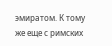эмиратом. К тому же еще с римских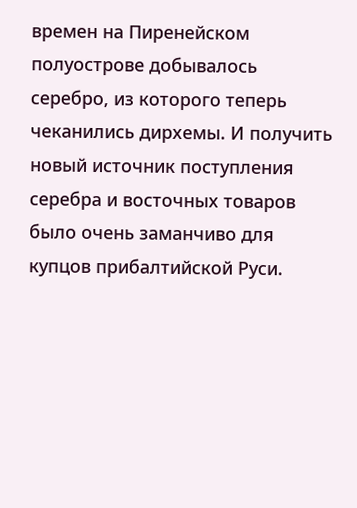времен на Пиренейском полуострове добывалось серебро, из которого теперь чеканились дирхемы. И получить новый источник поступления серебра и восточных товаров было очень заманчиво для купцов прибалтийской Руси.